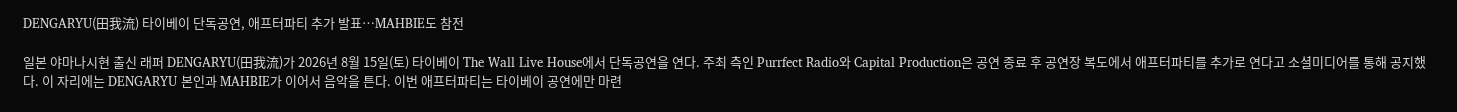DENGARYU(田我流) 타이베이 단독공연, 애프터파티 추가 발표…MAHBIE도 참전

일본 야마나시현 출신 래퍼 DENGARYU(田我流)가 2026년 8월 15일(토) 타이베이 The Wall Live House에서 단독공연을 연다. 주최 측인 Purrfect Radio와 Capital Production은 공연 종료 후 공연장 복도에서 애프터파티를 추가로 연다고 소셜미디어를 통해 공지했다. 이 자리에는 DENGARYU 본인과 MAHBIE가 이어서 음악을 튼다. 이번 애프터파티는 타이베이 공연에만 마련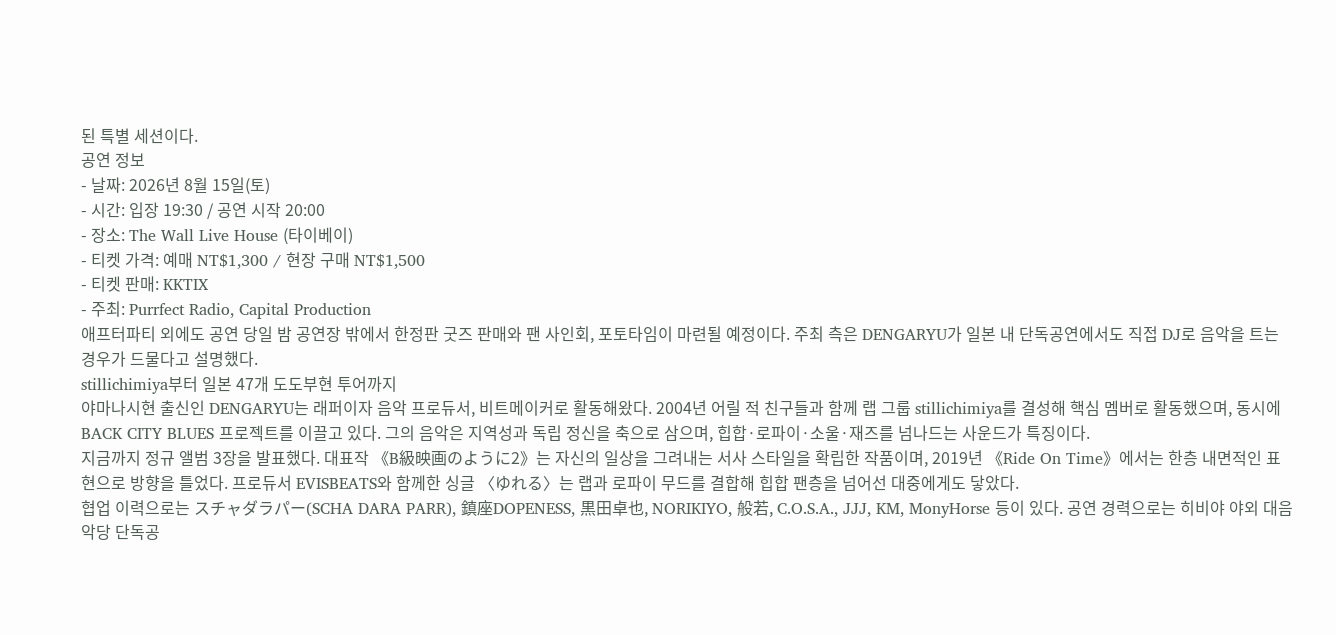된 특별 세션이다.
공연 정보
- 날짜: 2026년 8월 15일(토)
- 시간: 입장 19:30 / 공연 시작 20:00
- 장소: The Wall Live House (타이베이)
- 티켓 가격: 예매 NT$1,300 / 현장 구매 NT$1,500
- 티켓 판매: KKTIX
- 주최: Purrfect Radio, Capital Production
애프터파티 외에도 공연 당일 밤 공연장 밖에서 한정판 굿즈 판매와 팬 사인회, 포토타임이 마련될 예정이다. 주최 측은 DENGARYU가 일본 내 단독공연에서도 직접 DJ로 음악을 트는 경우가 드물다고 설명했다.
stillichimiya부터 일본 47개 도도부현 투어까지
야마나시현 출신인 DENGARYU는 래퍼이자 음악 프로듀서, 비트메이커로 활동해왔다. 2004년 어릴 적 친구들과 함께 랩 그룹 stillichimiya를 결성해 핵심 멤버로 활동했으며, 동시에 BACK CITY BLUES 프로젝트를 이끌고 있다. 그의 음악은 지역성과 독립 정신을 축으로 삼으며, 힙합·로파이·소울·재즈를 넘나드는 사운드가 특징이다.
지금까지 정규 앨범 3장을 발표했다. 대표작 《B級映画のように2》는 자신의 일상을 그려내는 서사 스타일을 확립한 작품이며, 2019년 《Ride On Time》에서는 한층 내면적인 표현으로 방향을 틀었다. 프로듀서 EVISBEATS와 함께한 싱글 〈ゆれる〉는 랩과 로파이 무드를 결합해 힙합 팬층을 넘어선 대중에게도 닿았다.
협업 이력으로는 スチャダラパー(SCHA DARA PARR), 鎮座DOPENESS, 黒田卓也, NORIKIYO, 般若, C.O.S.A., JJJ, KM, MonyHorse 등이 있다. 공연 경력으로는 히비야 야외 대음악당 단독공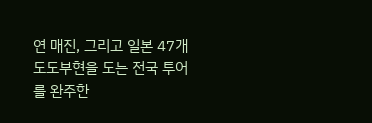연 매진, 그리고 일본 47개 도도부현을 도는 전국 투어를 완주한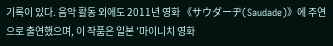기록이 있다. 음악 활동 외에도 2011년 영화 《サウダーヂ(Saudade)》에 주연으로 출연했으며, 이 작품은 일본 '마이니치 영화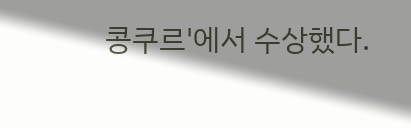콩쿠르'에서 수상했다.